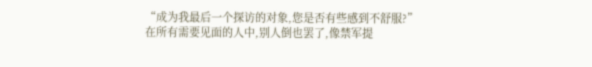“成为我最后一个探访的对象,您是否有些感到不舒服?”
在所有需要见面的人中,别人倒也罢了,像禁军提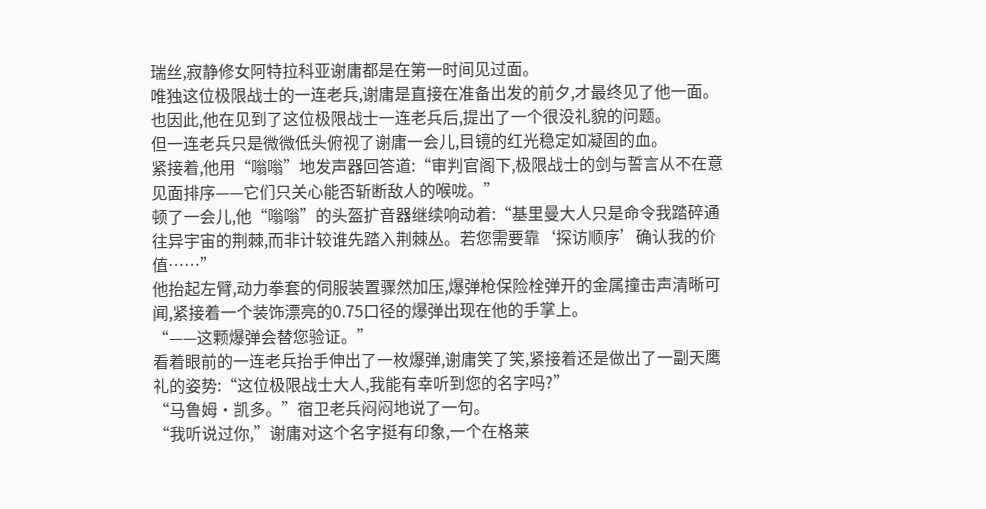瑞丝,寂静修女阿特拉科亚谢庸都是在第一时间见过面。
唯独这位极限战士的一连老兵,谢庸是直接在准备出发的前夕,才最终见了他一面。
也因此,他在见到了这位极限战士一连老兵后,提出了一个很没礼貌的问题。
但一连老兵只是微微低头俯视了谢庸一会儿,目镜的红光稳定如凝固的血。
紧接着,他用“嗡嗡”地发声器回答道:“审判官阁下,极限战士的剑与誓言从不在意见面排序——它们只关心能否斩断敌人的喉咙。”
顿了一会儿,他“嗡嗡”的头盔扩音器继续响动着:“基里曼大人只是命令我踏碎通往异宇宙的荆棘,而非计较谁先踏入荆棘丛。若您需要靠‘探访顺序’确认我的价值……”
他抬起左臂,动力拳套的伺服装置骤然加压,爆弹枪保险栓弹开的金属撞击声清晰可闻,紧接着一个装饰漂亮的0.75口径的爆弹出现在他的手掌上。
“——这颗爆弹会替您验证。”
看着眼前的一连老兵抬手伸出了一枚爆弹,谢庸笑了笑,紧接着还是做出了一副天鹰礼的姿势:“这位极限战士大人,我能有幸听到您的名字吗?”
“马鲁姆•凯多。”宿卫老兵闷闷地说了一句。
“我听说过你,”谢庸对这个名字挺有印象,一个在格莱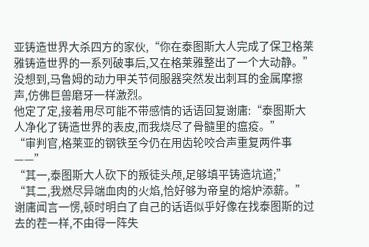亚铸造世界大杀四方的家伙,“你在泰图斯大人完成了保卫格莱雅铸造世界的一系列破事后,又在格莱雅整出了一个大动静。”
没想到,马鲁姆的动力甲关节伺服器突然发出刺耳的金属摩擦声,仿佛巨兽磨牙一样激烈。
他定了定,接着用尽可能不带感情的话语回复谢庸:“泰图斯大人净化了铸造世界的表皮,而我烧尽了骨髓里的瘟疫。”
“审判官,格莱亚的钢铁至今仍在用齿轮咬合声重复两件事——”
“其一,泰图斯大人砍下的叛徒头颅,足够填平铸造坑道;”
“其二,我燃尽异端血肉的火焰,恰好够为帝皇的熔炉添薪。”
谢庸闻言一愣,顿时明白了自己的话语似乎好像在找泰图斯的过去的茬一样,不由得一阵失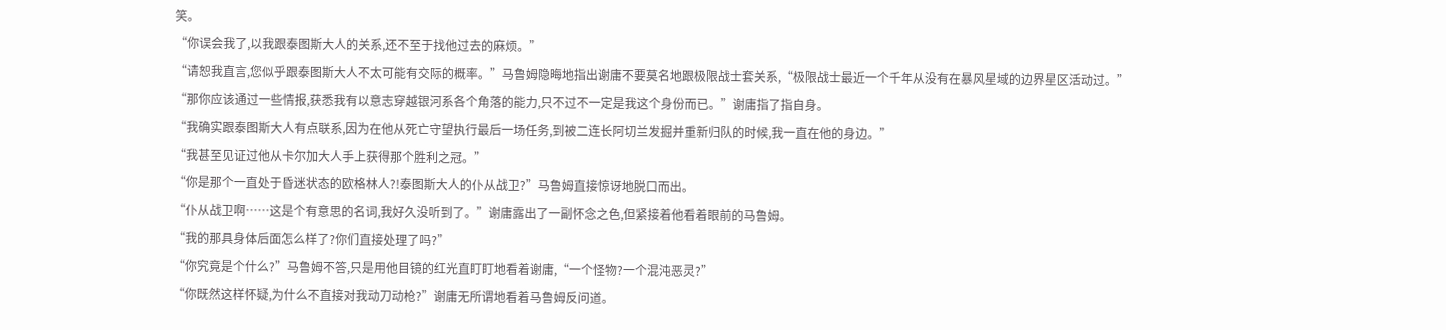笑。
“你误会我了,以我跟泰图斯大人的关系,还不至于找他过去的麻烦。”
“请恕我直言,您似乎跟泰图斯大人不太可能有交际的概率。”马鲁姆隐晦地指出谢庸不要莫名地跟极限战士套关系,“极限战士最近一个千年从没有在暴风星域的边界星区活动过。”
“那你应该通过一些情报,获悉我有以意志穿越银河系各个角落的能力,只不过不一定是我这个身份而已。”谢庸指了指自身。
“我确实跟泰图斯大人有点联系,因为在他从死亡守望执行最后一场任务,到被二连长阿切兰发掘并重新归队的时候,我一直在他的身边。”
“我甚至见证过他从卡尔加大人手上获得那个胜利之冠。”
“你是那个一直处于昏迷状态的欧格林人?!泰图斯大人的仆从战卫?”马鲁姆直接惊讶地脱口而出。
“仆从战卫啊……这是个有意思的名词,我好久没听到了。”谢庸露出了一副怀念之色,但紧接着他看着眼前的马鲁姆。
“我的那具身体后面怎么样了?你们直接处理了吗?”
“你究竟是个什么?”马鲁姆不答,只是用他目镜的红光直盯盯地看着谢庸,“一个怪物?一个混沌恶灵?”
“你既然这样怀疑,为什么不直接对我动刀动枪?”谢庸无所谓地看着马鲁姆反问道。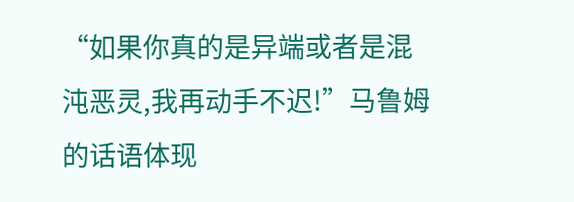“如果你真的是异端或者是混沌恶灵,我再动手不迟!”马鲁姆的话语体现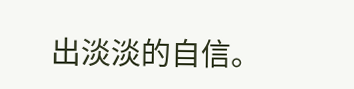出淡淡的自信。